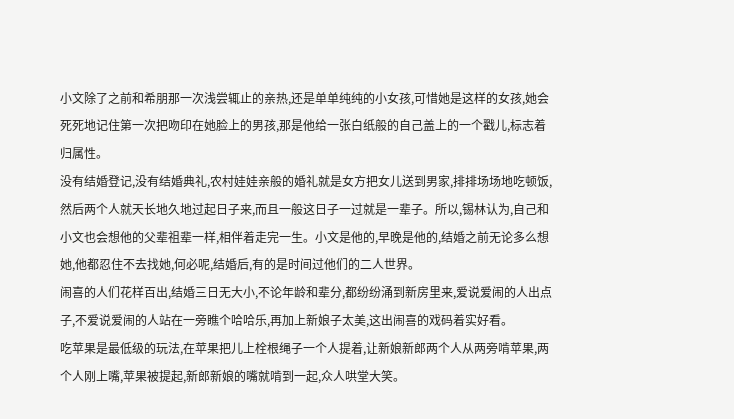小文除了之前和希朋那一次浅尝辄止的亲热,还是单单纯纯的小女孩,可惜她是这样的女孩,她会死死地记住第一次把吻印在她脸上的男孩,那是他给一张白纸般的自己盖上的一个戳儿,标志着归属性。
没有结婚登记,没有结婚典礼,农村娃娃亲般的婚礼就是女方把女儿送到男家,排排场场地吃顿饭,然后两个人就天长地久地过起日子来,而且一般这日子一过就是一辈子。所以,锡林认为,自己和小文也会想他的父辈祖辈一样,相伴着走完一生。小文是他的,早晚是他的,结婚之前无论多么想她,他都忍住不去找她,何必呢,结婚后,有的是时间过他们的二人世界。
闹喜的人们花样百出,结婚三日无大小,不论年龄和辈分,都纷纷涌到新房里来,爱说爱闹的人出点子,不爱说爱闹的人站在一旁瞧个哈哈乐,再加上新娘子太美,这出闹喜的戏码着实好看。
吃苹果是最低级的玩法,在苹果把儿上栓根绳子一个人提着,让新娘新郎两个人从两旁啃苹果,两个人刚上嘴,苹果被提起,新郎新娘的嘴就啃到一起,众人哄堂大笑。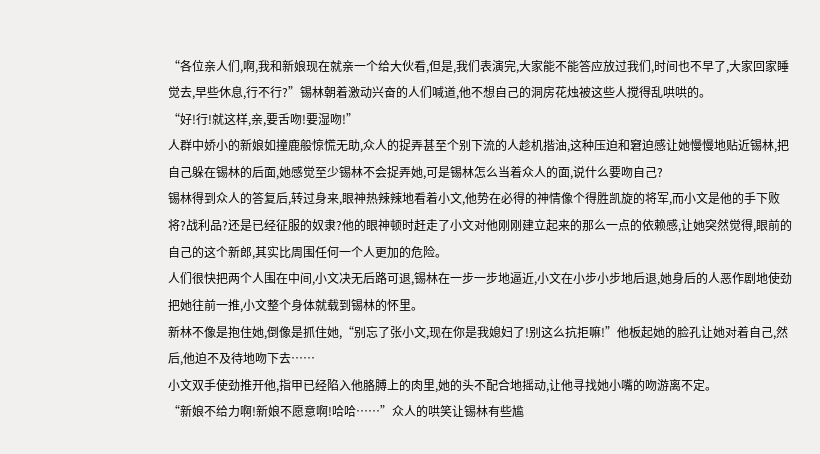“各位亲人们,啊,我和新娘现在就亲一个给大伙看,但是,我们表演完,大家能不能答应放过我们,时间也不早了,大家回家睡觉去,早些休息,行不行?”锡林朝着激动兴奋的人们喊道,他不想自己的洞房花烛被这些人搅得乱哄哄的。
“好!行!就这样,亲,要舌吻!要湿吻!”
人群中娇小的新娘如撞鹿般惊慌无助,众人的捉弄甚至个别下流的人趁机揩油,这种压迫和窘迫感让她慢慢地贴近锡林,把自己躲在锡林的后面,她感觉至少锡林不会捉弄她,可是锡林怎么当着众人的面,说什么要吻自己?
锡林得到众人的答复后,转过身来,眼神热辣辣地看着小文,他势在必得的神情像个得胜凯旋的将军,而小文是他的手下败将?战利品?还是已经征服的奴隶?他的眼神顿时赶走了小文对他刚刚建立起来的那么一点的依赖感,让她突然觉得,眼前的自己的这个新郎,其实比周围任何一个人更加的危险。
人们很快把两个人围在中间,小文决无后路可退,锡林在一步一步地逼近,小文在小步小步地后退,她身后的人恶作剧地使劲把她往前一推,小文整个身体就载到锡林的怀里。
新林不像是抱住她,倒像是抓住她,“别忘了张小文,现在你是我媳妇了!别这么抗拒嘛!”他板起她的脸孔让她对着自己,然后,他迫不及待地吻下去……
小文双手使劲推开他,指甲已经陷入他胳膊上的肉里,她的头不配合地摇动,让他寻找她小嘴的吻游离不定。
“新娘不给力啊!新娘不愿意啊!哈哈……”众人的哄笑让锡林有些尴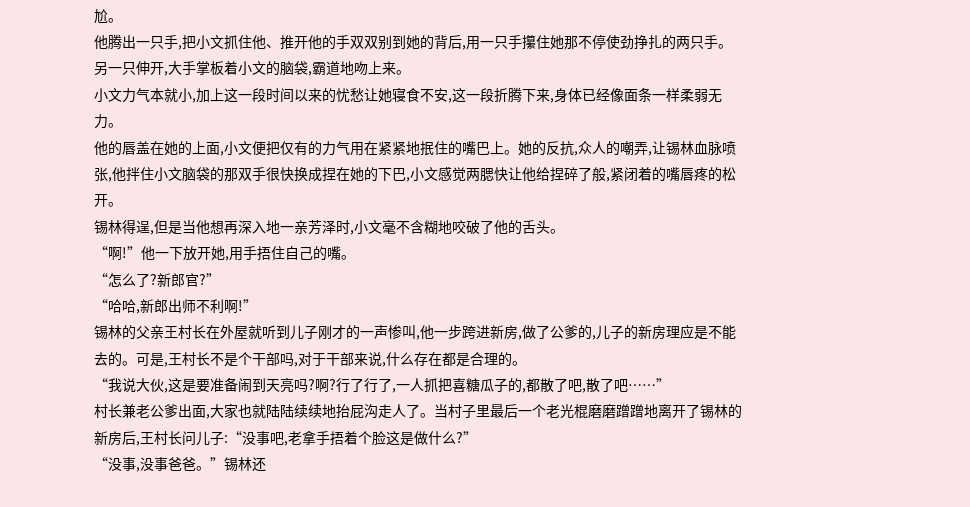尬。
他腾出一只手,把小文抓住他、推开他的手双双别到她的背后,用一只手攥住她那不停使劲挣扎的两只手。另一只伸开,大手掌板着小文的脑袋,霸道地吻上来。
小文力气本就小,加上这一段时间以来的忧愁让她寝食不安,这一段折腾下来,身体已经像面条一样柔弱无力。
他的唇盖在她的上面,小文便把仅有的力气用在紧紧地抿住的嘴巴上。她的反抗,众人的嘲弄,让锡林血脉喷张,他拌住小文脑袋的那双手很快换成捏在她的下巴,小文感觉两腮快让他给捏碎了般,紧闭着的嘴唇疼的松开。
锡林得逞,但是当他想再深入地一亲芳泽时,小文毫不含糊地咬破了他的舌头。
“啊!”他一下放开她,用手捂住自己的嘴。
“怎么了?新郎官?”
“哈哈,新郎出师不利啊!”
锡林的父亲王村长在外屋就听到儿子刚才的一声惨叫,他一步跨进新房,做了公爹的,儿子的新房理应是不能去的。可是,王村长不是个干部吗,对于干部来说,什么存在都是合理的。
“我说大伙,这是要准备闹到天亮吗?啊?行了行了,一人抓把喜糖瓜子的,都散了吧,散了吧……”
村长兼老公爹出面,大家也就陆陆续续地抬屁沟走人了。当村子里最后一个老光棍磨磨蹭蹭地离开了锡林的新房后,王村长问儿子:“没事吧,老拿手捂着个脸这是做什么?”
“没事,没事爸爸。”锡林还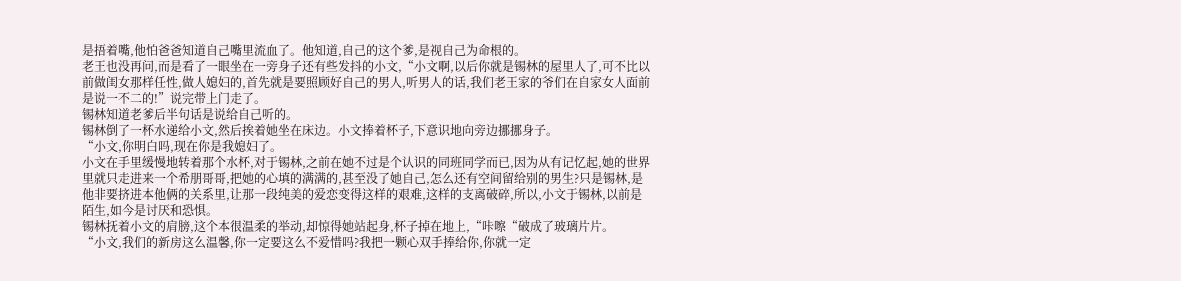是捂着嘴,他怕爸爸知道自己嘴里流血了。他知道,自己的这个爹,是视自己为命根的。
老王也没再问,而是看了一眼坐在一旁身子还有些发抖的小文,“小文啊,以后你就是锡林的屋里人了,可不比以前做闺女那样任性,做人媳妇的,首先就是要照顾好自己的男人,听男人的话,我们老王家的爷们在自家女人面前是说一不二的!”说完带上门走了。
锡林知道老爹后半句话是说给自己听的。
锡林倒了一杯水递给小文,然后挨着她坐在床边。小文捧着杯子,下意识地向旁边挪挪身子。
“小文,你明白吗,现在你是我媳妇了。
小文在手里缓慢地转着那个水杯,对于锡林,之前在她不过是个认识的同班同学而已,因为从有记忆起,她的世界里就只走进来一个希朋哥哥,把她的心填的满满的,甚至没了她自己,怎么还有空间留给别的男生?只是锡林,是他非要挤进本他俩的关系里,让那一段纯美的爱恋变得这样的艰难,这样的支离破碎,所以,小文于锡林,以前是陌生,如今是讨厌和恐惧。
锡林抚着小文的肩膀,这个本很温柔的举动,却惊得她站起身,杯子掉在地上,“咔嚓“破成了玻璃片片。
“小文,我们的新房这么温馨,你一定要这么不爱惜吗?我把一颗心双手捧给你,你就一定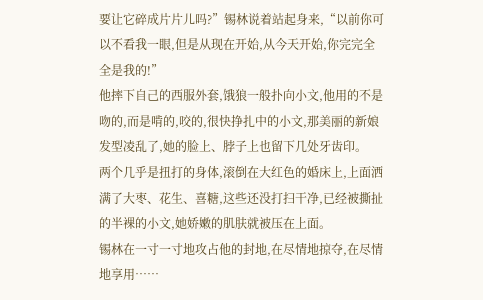要让它碎成片片儿吗?”锡林说着站起身来,“以前你可以不看我一眼,但是从现在开始,从今天开始,你完完全全是我的!”
他摔下自己的西服外套,饿狼一般扑向小文,他用的不是吻的,而是啃的,咬的,很快挣扎中的小文,那美丽的新娘发型凌乱了,她的脸上、脖子上也留下几处牙齿印。
两个几乎是扭打的身体,滚倒在大红色的婚床上,上面洒满了大枣、花生、喜糖,这些还没打扫干净,已经被撕扯的半裸的小文,她娇嫩的肌肤就被压在上面。
锡林在一寸一寸地攻占他的封地,在尽情地掠夺,在尽情地享用……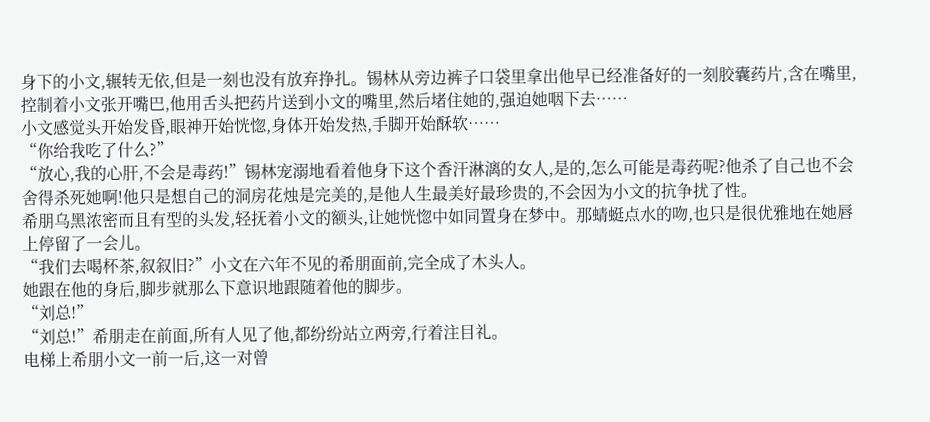身下的小文,辗转无依,但是一刻也没有放弃挣扎。锡林从旁边裤子口袋里拿出他早已经准备好的一刻胶囊药片,含在嘴里,控制着小文张开嘴巴,他用舌头把药片送到小文的嘴里,然后堵住她的,强迫她咽下去……
小文感觉头开始发昏,眼神开始恍惚,身体开始发热,手脚开始酥软……
“你给我吃了什么?”
“放心,我的心肝,不会是毒药!”锡林宠溺地看着他身下这个香汗淋漓的女人,是的,怎么可能是毒药呢?他杀了自己也不会舍得杀死她啊!他只是想自己的洞房花烛是完美的,是他人生最美好最珍贵的,不会因为小文的抗争扰了性。
希朋乌黑浓密而且有型的头发,轻抚着小文的额头,让她恍惚中如同置身在梦中。那蜻蜓点水的吻,也只是很优雅地在她唇上停留了一会儿。
“我们去喝杯茶,叙叙旧?”小文在六年不见的希朋面前,完全成了木头人。
她跟在他的身后,脚步就那么下意识地跟随着他的脚步。
“刘总!”
“刘总!”希朋走在前面,所有人见了他,都纷纷站立两旁,行着注目礼。
电梯上希朋小文一前一后,这一对曾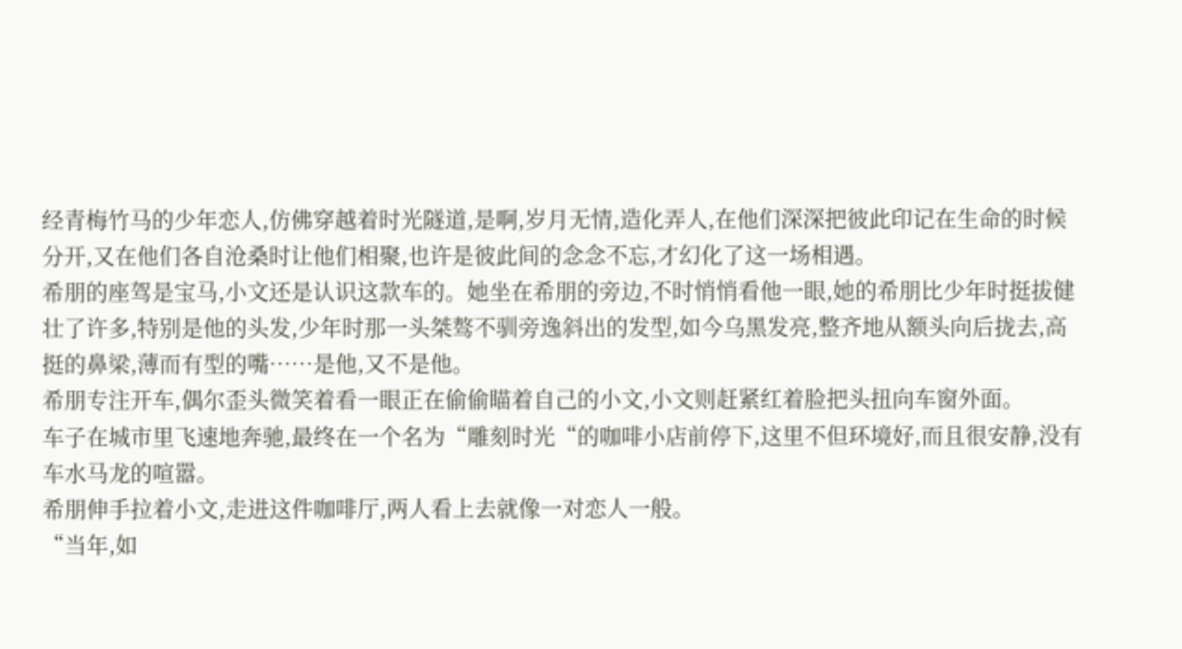经青梅竹马的少年恋人,仿佛穿越着时光隧道,是啊,岁月无情,造化弄人,在他们深深把彼此印记在生命的时候分开,又在他们各自沧桑时让他们相聚,也许是彼此间的念念不忘,才幻化了这一场相遇。
希朋的座驾是宝马,小文还是认识这款车的。她坐在希朋的旁边,不时悄悄看他一眼,她的希朋比少年时挺拔健壮了许多,特别是他的头发,少年时那一头桀骜不驯旁逸斜出的发型,如今乌黑发亮,整齐地从额头向后拢去,高挺的鼻梁,薄而有型的嘴……是他,又不是他。
希朋专注开车,偶尔歪头微笑着看一眼正在偷偷瞄着自己的小文,小文则赶紧红着脸把头扭向车窗外面。
车子在城市里飞速地奔驰,最终在一个名为“雕刻时光“的咖啡小店前停下,这里不但环境好,而且很安静,没有车水马龙的喧嚣。
希朋伸手拉着小文,走进这件咖啡厅,两人看上去就像一对恋人一般。
“当年,如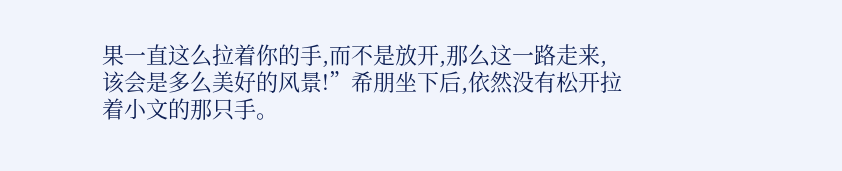果一直这么拉着你的手,而不是放开,那么这一路走来,该会是多么美好的风景!”希朋坐下后,依然没有松开拉着小文的那只手。